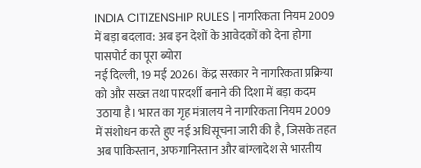INDIA CITIZENSHIP RULES | नागरिकता नियम 2009 में बड़ा बदलाव: अब इन देशों के आवेदकों को देना होगा पासपोर्ट का पूरा ब्योरा
नई दिल्ली, 19 मई 2026। केंद्र सरकार ने नागरिकता प्रक्रिया को और सख्त तथा पारदर्शी बनाने की दिशा में बड़ा कदम उठाया है। भारत का गृह मंत्रालय ने नागरिकता नियम 2009 में संशोधन करते हुए नई अधिसूचना जारी की है, जिसके तहत अब पाकिस्तान, अफगानिस्तान और बांग्लादेश से भारतीय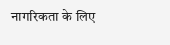नागरिकता के लिए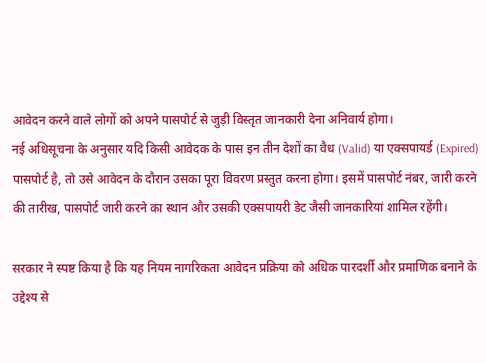आवेदन करने वाले लोगों को अपने पासपोर्ट से जुड़ी विस्तृत जानकारी देना अनिवार्य होगा।
नई अधिसूचना के अनुसार यदि किसी आवेदक के पास इन तीन देशों का वैध (Valid) या एक्सपायर्ड (Expired) पासपोर्ट है, तो उसे आवेदन के दौरान उसका पूरा विवरण प्रस्तुत करना होगा। इसमें पासपोर्ट नंबर, जारी करने की तारीख, पासपोर्ट जारी करने का स्थान और उसकी एक्सपायरी डेट जैसी जानकारियां शामिल रहेंगी।

सरकार ने स्पष्ट किया है कि यह नियम नागरिकता आवेदन प्रक्रिया को अधिक पारदर्शी और प्रमाणिक बनाने के उद्देश्य से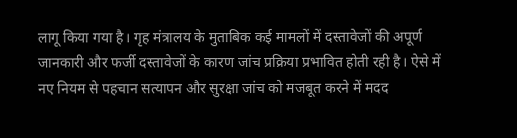लागू किया गया है। गृह मंत्रालय के मुताबिक कई मामलों में दस्तावेजों की अपूर्ण जानकारी और फर्जी दस्तावेजों के कारण जांच प्रक्रिया प्रभावित होती रही है। ऐसे में नए नियम से पहचान सत्यापन और सुरक्षा जांच को मजबूत करने में मदद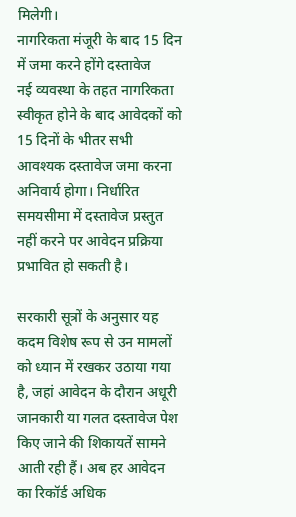मिलेगी।
नागरिकता मंजूरी के बाद 15 दिन में जमा करने होंगे दस्तावेज
नई व्यवस्था के तहत नागरिकता स्वीकृत होने के बाद आवेदकों को 15 दिनों के भीतर सभी आवश्यक दस्तावेज जमा करना अनिवार्य होगा। निर्धारित समयसीमा में दस्तावेज प्रस्तुत नहीं करने पर आवेदन प्रक्रिया प्रभावित हो सकती है।

सरकारी सूत्रों के अनुसार यह कदम विशेष रूप से उन मामलों को ध्यान में रखकर उठाया गया है, जहां आवेदन के दौरान अधूरी जानकारी या गलत दस्तावेज पेश किए जाने की शिकायतें सामने आती रही हैं। अब हर आवेदन का रिकॉर्ड अधिक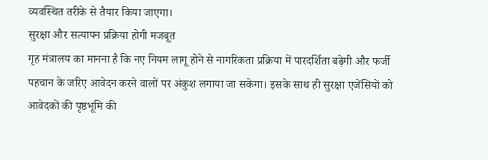व्यवस्थित तरीके से तैयार किया जाएगा।
सुरक्षा और सत्यापन प्रक्रिया होगी मजबूत
गृह मंत्रालय का मानना है कि नए नियम लागू होने से नागरिकता प्रक्रिया में पारदर्शिता बढ़ेगी और फर्जी पहचान के जरिए आवेदन करने वालों पर अंकुश लगाया जा सकेगा। इसके साथ ही सुरक्षा एजेंसियों को आवेदकों की पृष्ठभूमि की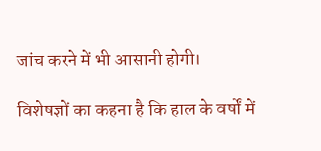जांच करने में भी आसानी होगी।

विशेषज्ञों का कहना है कि हाल के वर्षों में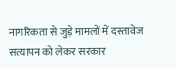नागरिकता से जुड़े मामलों में दस्तावेज सत्यापन को लेकर सरकार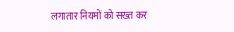लगातार नियमों को सख्त कर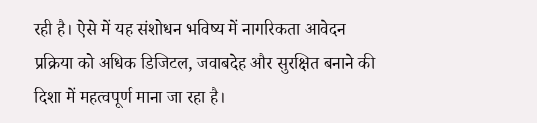रही है। ऐसे में यह संशोधन भविष्य में नागरिकता आवेदन प्रक्रिया को अधिक डिजिटल, जवाबदेह और सुरक्षित बनाने की दिशा में महत्वपूर्ण माना जा रहा है।